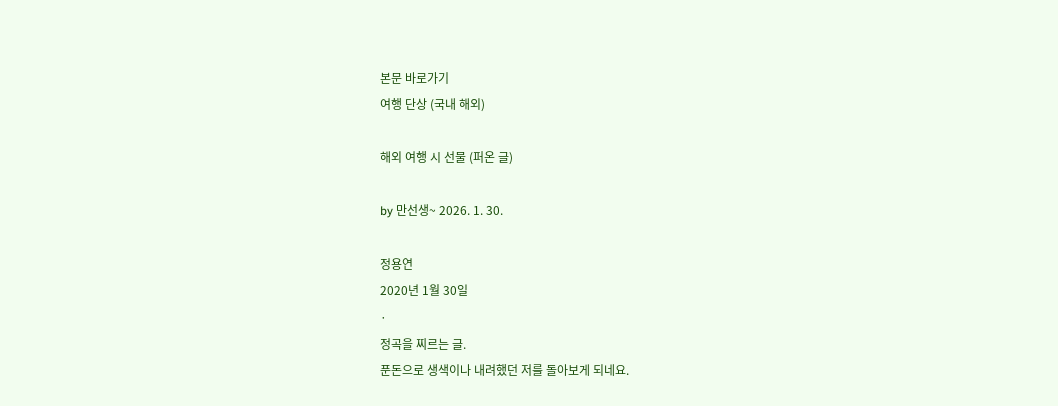본문 바로가기
여행 단상 (국내 해외)

해외 여행 시 선물 (퍼온 글)

by 만선생~ 2026. 1. 30.

정용연
2020년 1월 30일
·
정곡을 찌르는 글.
푼돈으로 생색이나 내려했던 저를 돌아보게 되네요.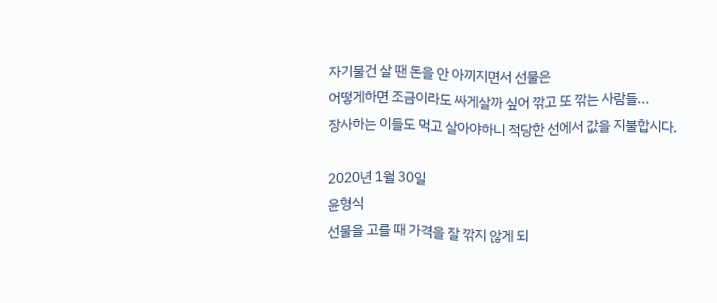자기물건 살 땐 돈을 안 아끼지면서 선물은
어떻게하면 조금이라도 싸게살까 싶어 깎고 또 깎는 사람들...
장사하는 이들도 먹고 살아야하니 적당한 선에서 값을 지불합시다.

2020년 1월 30일
윤형식
선물을 고를 때 가격을 잘 깎지 않게 되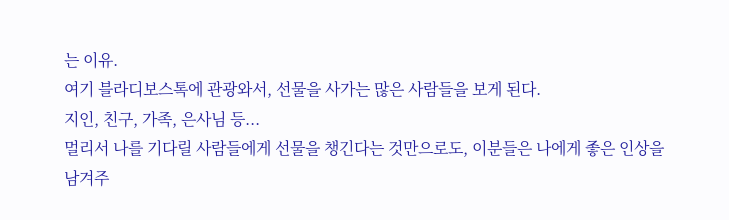는 이유.
여기 블라디보스톡에 관광와서, 선물을 사가는 많은 사람들을 보게 된다.
지인, 친구, 가족, 은사님 등...
멀리서 나를 기다릴 사람들에게 선물을 챙긴다는 것만으로도, 이분들은 나에게 좋은 인상을 남겨주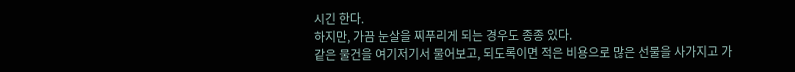시긴 한다.
하지만, 가끔 눈살을 찌푸리게 되는 경우도 종종 있다.
같은 물건을 여기저기서 물어보고, 되도록이면 적은 비용으로 많은 선물을 사가지고 가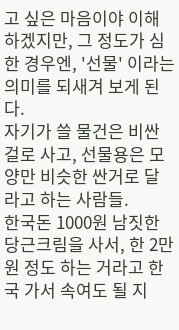고 싶은 마음이야 이해하겠지만, 그 정도가 심한 경우엔, '선물' 이라는 의미를 되새겨 보게 된다.
자기가 쓸 물건은 비싼 걸로 사고, 선물용은 모양만 비슷한 싼거로 달라고 하는 사람들.
한국돈 1000원 남짓한 당근크림을 사서, 한 2만원 정도 하는 거라고 한국 가서 속여도 될 지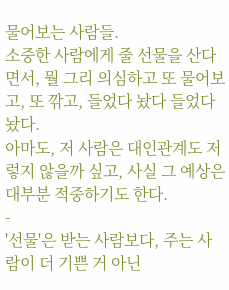물어보는 사람들.
소중한 사람에게 줄 선물을 산다면서, 뭘 그리 의심하고 또 물어보고, 또 깎고, 들었다 놨다 들었다 놨다.
아마도, 저 사람은 대인관계도 저렇지 않을까 싶고, 사실 그 예상은 대부분 적중하기도 한다.
-
'선물'은 받는 사람보다, 주는 사람이 더 기쁜 거 아닌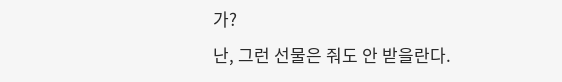가?
난, 그런 선물은 줘도 안 받을란다.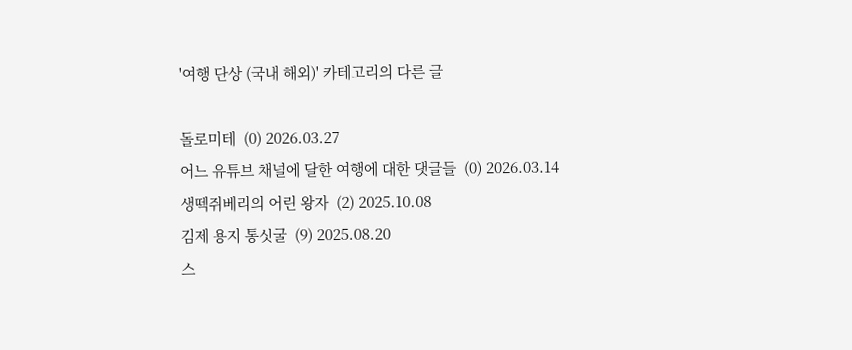'여행 단상 (국내 해외)' 카테고리의 다른 글

돌로미테  (0) 2026.03.27
어느 유튜브 채널에 달한 여행에 대한 댓글들  (0) 2026.03.14
생떽쥐베리의 어린 왕자  (2) 2025.10.08
김제 용지 통싯굴  (9) 2025.08.20
스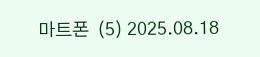마트폰  (5) 2025.08.18